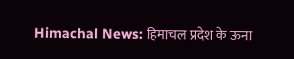Himachal News: हिमाचल प्रदेश के ऊना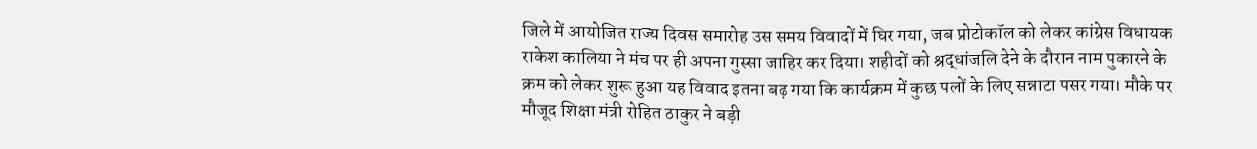जिले में आयोजित राज्य दिवस समारोह उस समय विवादों में घिर गया, जब प्रोटोकॉल को लेकर कांग्रेस विधायक राकेश कालिया ने मंच पर ही अपना गुस्सा जाहिर कर दिया। शहीदों को श्रद्धांजलि देने के दौरान नाम पुकारने के क्रम को लेकर शुरू हुआ यह विवाद इतना बढ़ गया कि कार्यक्रम में कुछ पलों के लिए सन्नाटा पसर गया। मौके पर मौजूद शिक्षा मंत्री रोहित ठाकुर ने बड़ी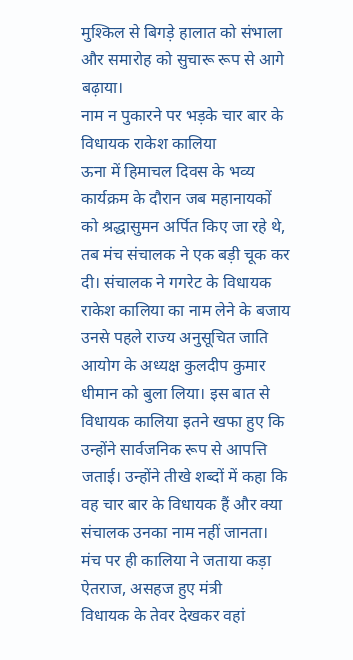मुश्किल से बिगड़े हालात को संभाला और समारोह को सुचारू रूप से आगे बढ़ाया।
नाम न पुकारने पर भड़के चार बार के विधायक राकेश कालिया
ऊना में हिमाचल दिवस के भव्य कार्यक्रम के दौरान जब महानायकों को श्रद्धासुमन अर्पित किए जा रहे थे, तब मंच संचालक ने एक बड़ी चूक कर दी। संचालक ने गगरेट के विधायक राकेश कालिया का नाम लेने के बजाय उनसे पहले राज्य अनुसूचित जाति आयोग के अध्यक्ष कुलदीप कुमार धीमान को बुला लिया। इस बात से विधायक कालिया इतने खफा हुए कि उन्होंने सार्वजनिक रूप से आपत्ति जताई। उन्होंने तीखे शब्दों में कहा कि वह चार बार के विधायक हैं और क्या संचालक उनका नाम नहीं जानता।
मंच पर ही कालिया ने जताया कड़ा ऐतराज, असहज हुए मंत्री
विधायक के तेवर देखकर वहां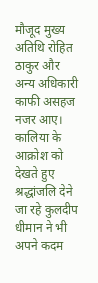मौजूद मुख्य अतिथि रोहित ठाकुर और अन्य अधिकारी काफी असहज नजर आए। कालिया के आक्रोश को देखते हुए श्रद्धांजलि देने जा रहे कुलदीप धीमान ने भी अपने कदम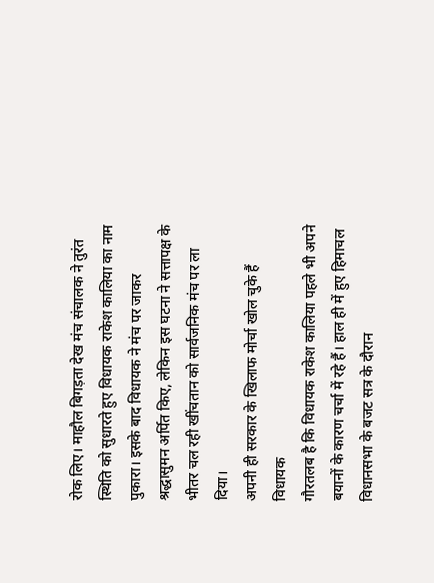रोक लिए। माहौल बिगड़ता देख मंच संचालक ने तुरंत स्थिति को सुधारते हुए विधायक राकेश कालिया का नाम पुकारा। इसके बाद विधायक ने मंच पर जाकर श्रद्धासुमन अर्पित किए, लेकिन इस घटना ने सत्तापक्ष के भीतर चल रही खींचतान को सार्वजनिक मंच पर ला दिया।
अपनी ही सरकार के खिलाफ मोर्चा खोल चुके हैं विधायक
गौरतलब है कि विधायक राकेश कालिया पहले भी अपने बयानों के कारण चर्चा में रहे हैं। हाल ही में हुए हिमाचल विधानसभा के बजट सत्र के दौरान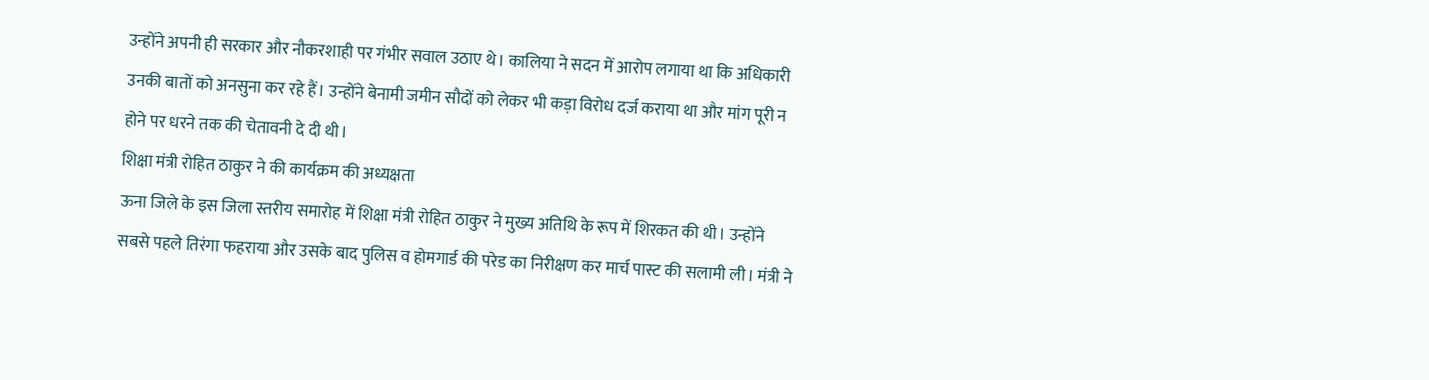उन्होंने अपनी ही सरकार और नौकरशाही पर गंभीर सवाल उठाए थे। कालिया ने सदन में आरोप लगाया था कि अधिकारी उनकी बातों को अनसुना कर रहे हैं। उन्होंने बेनामी जमीन सौदों को लेकर भी कड़ा विरोध दर्ज कराया था और मांग पूरी न होने पर धरने तक की चेतावनी दे दी थी।
शिक्षा मंत्री रोहित ठाकुर ने की कार्यक्रम की अध्यक्षता
ऊना जिले के इस जिला स्तरीय समारोह में शिक्षा मंत्री रोहित ठाकुर ने मुख्य अतिथि के रूप में शिरकत की थी। उन्होंने सबसे पहले तिरंगा फहराया और उसके बाद पुलिस व होमगार्ड की परेड का निरीक्षण कर मार्च पास्ट की सलामी ली। मंत्री ने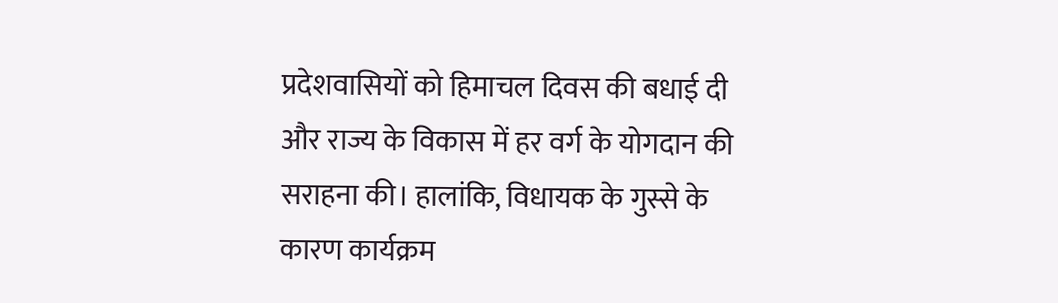प्रदेशवासियों को हिमाचल दिवस की बधाई दी और राज्य के विकास में हर वर्ग के योगदान की सराहना की। हालांकि, विधायक के गुस्से के कारण कार्यक्रम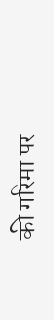की गरिमा पर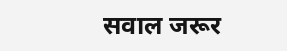सवाल जरूर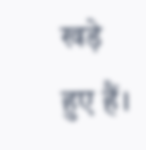खड़े हुए हैं।